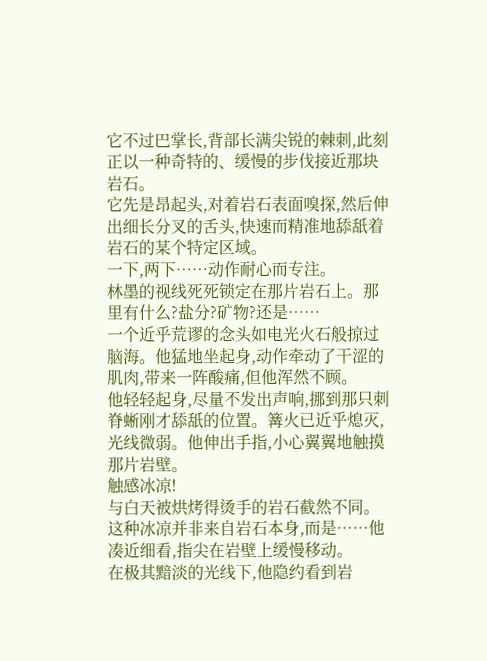它不过巴掌长,背部长满尖锐的棘刺,此刻正以一种奇特的、缓慢的步伐接近那块岩石。
它先是昂起头,对着岩石表面嗅探,然后伸出细长分叉的舌头,快速而精准地舔舐着岩石的某个特定区域。
一下,两下……动作耐心而专注。
林墨的视线死死锁定在那片岩石上。那里有什么?盐分?矿物?还是……
一个近乎荒谬的念头如电光火石般掠过脑海。他猛地坐起身,动作牵动了干涩的肌肉,带来一阵酸痛,但他浑然不顾。
他轻轻起身,尽量不发出声响,挪到那只刺脊蜥刚才舔舐的位置。篝火已近乎熄灭,光线微弱。他伸出手指,小心翼翼地触摸那片岩壁。
触感冰凉!
与白天被烘烤得烫手的岩石截然不同。这种冰凉并非来自岩石本身,而是……他凑近细看,指尖在岩壁上缓慢移动。
在极其黯淡的光线下,他隐约看到岩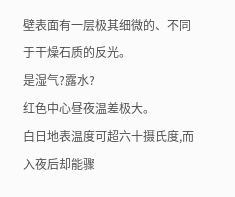壁表面有一层极其细微的、不同于干燥石质的反光。
是湿气?露水?
红色中心昼夜温差极大。
白日地表温度可超六十摄氏度,而入夜后却能骤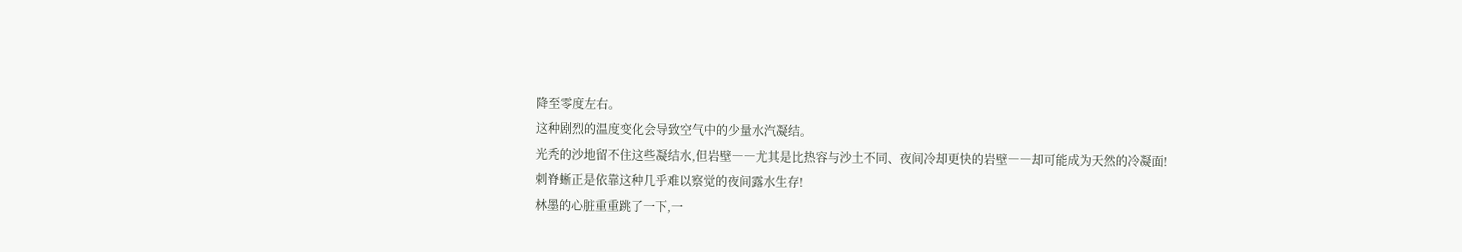降至零度左右。
这种剧烈的温度变化会导致空气中的少量水汽凝结。
光秃的沙地留不住这些凝结水,但岩壁――尤其是比热容与沙土不同、夜间冷却更快的岩壁――却可能成为天然的冷凝面!
刺脊蜥正是依靠这种几乎难以察觉的夜间露水生存!
林墨的心脏重重跳了一下,一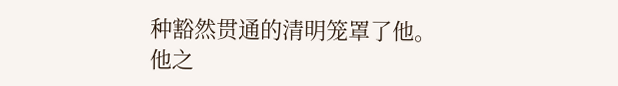种豁然贯通的清明笼罩了他。
他之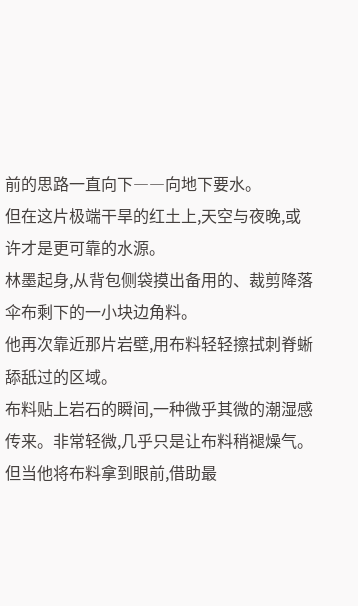前的思路一直向下――向地下要水。
但在这片极端干旱的红土上,天空与夜晚,或许才是更可靠的水源。
林墨起身,从背包侧袋摸出备用的、裁剪降落伞布剩下的一小块边角料。
他再次靠近那片岩壁,用布料轻轻擦拭刺脊蜥舔舐过的区域。
布料贴上岩石的瞬间,一种微乎其微的潮湿感传来。非常轻微,几乎只是让布料稍褪燥气。
但当他将布料拿到眼前,借助最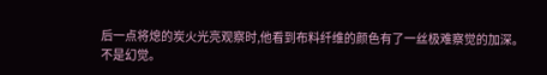后一点将熄的炭火光亮观察时,他看到布料纤维的颜色有了一丝极难察觉的加深。
不是幻觉。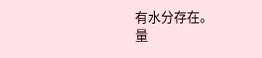有水分存在。
量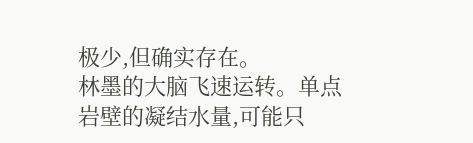极少,但确实存在。
林墨的大脑飞速运转。单点岩壁的凝结水量,可能只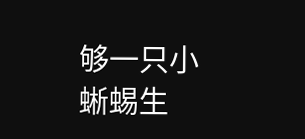够一只小蜥蜴生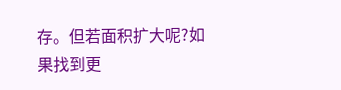存。但若面积扩大呢?如果找到更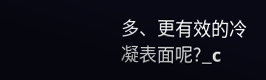多、更有效的冷凝表面呢?_c